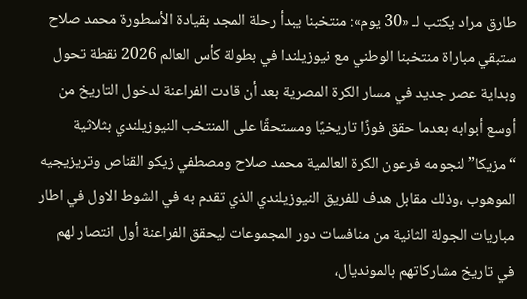طارق مراد يكتب لـ «30 يوم»: منتخبنا يبدأ رحلة المجد بقيادة الأسطورة محمد صلاح
ستبقي مباراة منتخبنا الوطني مع نيوزيلندا في بطولة كأس العالم 2026 نقطة تحول وبداية عصر جديد في مسار الكرة المصرية بعد أن قادت الفراعنة لدخول التاريخ من أوسع أبوابه بعدما حقق فوزًا تاريخيًا ومستحقًا على المنتخب النيوزيلندي بثلاثية “مزيكا” لنجومه فرعون الكرة العالمية محمد صلاح ومصطفي زيكو القناص وتريزيجيه الموهوب ،وذلك مقابل هدف للفريق النيوزيلندي الذي تقدم به في الشوط الاول في اطار مباريات الجولة الثانية من منافسات دور المجموعات ليحقق الفراعنة أول انتصار لهم في تاريخ مشاركاتهم بالمونديال،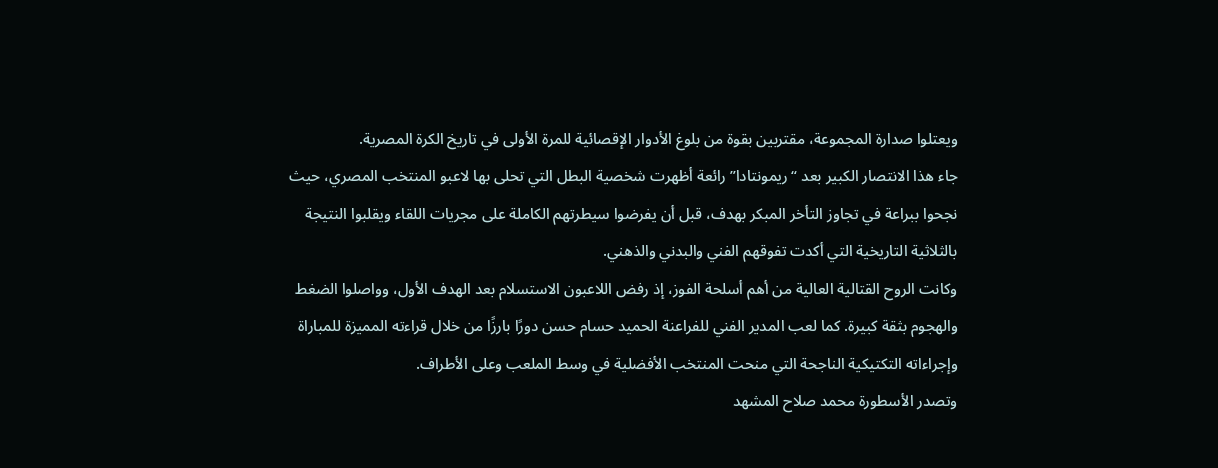ويعتلوا صدارة المجموعة، مقتربين بقوة من بلوغ الأدوار الإقصائية للمرة الأولى في تاريخ الكرة المصرية.
جاء هذا الانتصار الكبير بعد “ريمونتادا” رائعة أظهرت شخصية البطل التي تحلى بها لاعبو المنتخب المصري، حيث نجحوا ببراعة في تجاوز التأخر المبكر بهدف، قبل أن يفرضوا سيطرتهم الكاملة على مجريات اللقاء ويقلبوا النتيجة بالثلاثية التاريخية التي أكدت تفوقهم الفني والبدني والذهني.
وكانت الروح القتالية العالية من أهم أسلحة الفوز، إذ رفض اللاعبون الاستسلام بعد الهدف الأول، وواصلوا الضغط والهجوم بثقة كبيرة. كما لعب المدير الفني للفراعنة الحميد حسام حسن دورًا بارزًا من خلال قراءته المميزة للمباراة وإجراءاته التكتيكية الناجحة التي منحت المنتخب الأفضلية في وسط الملعب وعلى الأطراف.
وتصدر الأسطورة محمد صلاح المشهد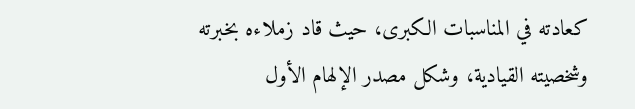كعادته في المناسبات الكبرى، حيث قاد زملاءه بخبرته وشخصيته القيادية، وشكل مصدر الإلهام الأول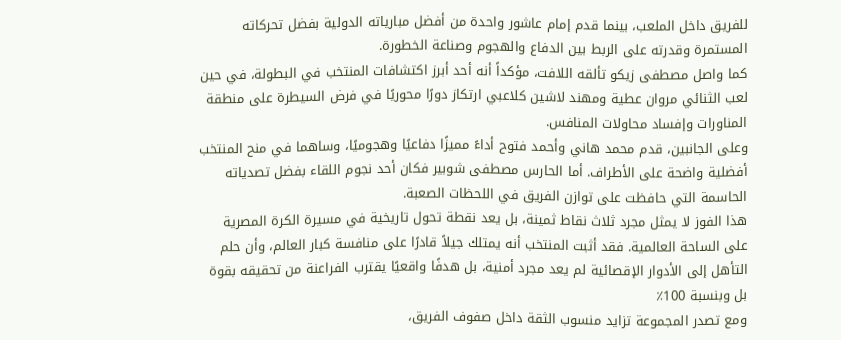للفريق داخل الملعب، بينما قدم إمام عاشور واحدة من أفضل مبارياته الدولية بفضل تحركاته المستمرة وقدرته على الربط بين الدفاع والهجوم وصناعة الخطورة.
كما واصل مصطفى زيكو تألقه اللافت، مؤكداً أنه أحد أبرز اكتشافات المنتخب في البطولة، في حين لعب الثنائي مروان عطية ومهند لاشين كلاعبي ارتكاز دورًا محوريًا في فرض السيطرة على منطقة المناورات وإفساد محاولات المنافس.
وعلى الجانبين، قدم محمد هاني وأحمد فتوح أداءً مميزًا دفاعيًا وهجوميًا، وساهما في منح المنتخب أفضلية واضحة على الأطراف. أما الحارس مصطفى شوبير فكان أحد نجوم اللقاء بفضل تصدياته الحاسمة التي حافظت على توازن الفريق في اللحظات الصعبة.
هذا الفوز لا يمثل مجرد ثلاث نقاط ثمينة، بل يعد نقطة تحول تاريخية في مسيرة الكرة المصرية على الساحة العالمية. فقد أثبت المنتخب أنه يمتلك جيلاً قادرًا على منافسة كبار العالم، وأن حلم التأهل إلى الأدوار الإقصائية لم يعد مجرد أمنية، بل هدفًا واقعيًا يقترب الفراعنة من تحقيقه بقوة بل وبنسبة 100٪
ومع تصدر المجموعة تزايد منسوب الثقة داخل صفوف الفريق،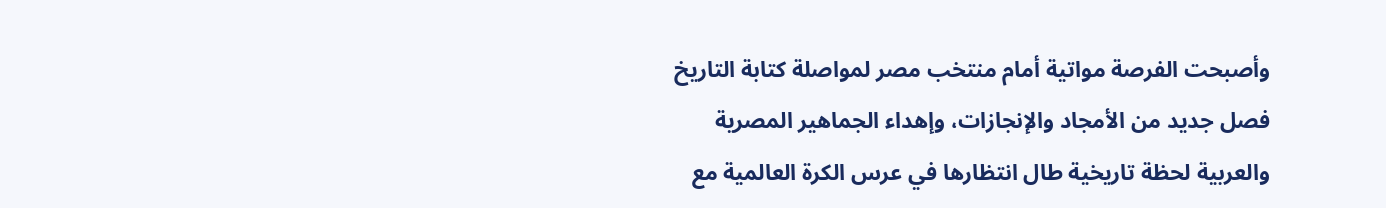وأصبحت الفرصة مواتية أمام منتخب مصر لمواصلة كتابة التاريخ فصل جديد من الأمجاد والإنجازات، وإهداء الجماهير المصرية والعربية لحظة تاريخية طال انتظارها في عرس الكرة العالمية مع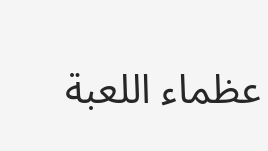عظماء اللعبة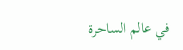في عالم الساحرة